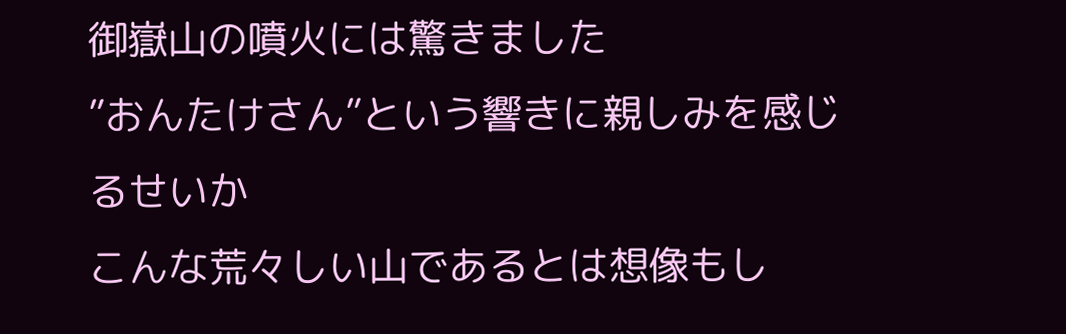御嶽山の噴火には驚きました
”おんたけさん”という響きに親しみを感じるせいか
こんな荒々しい山であるとは想像もし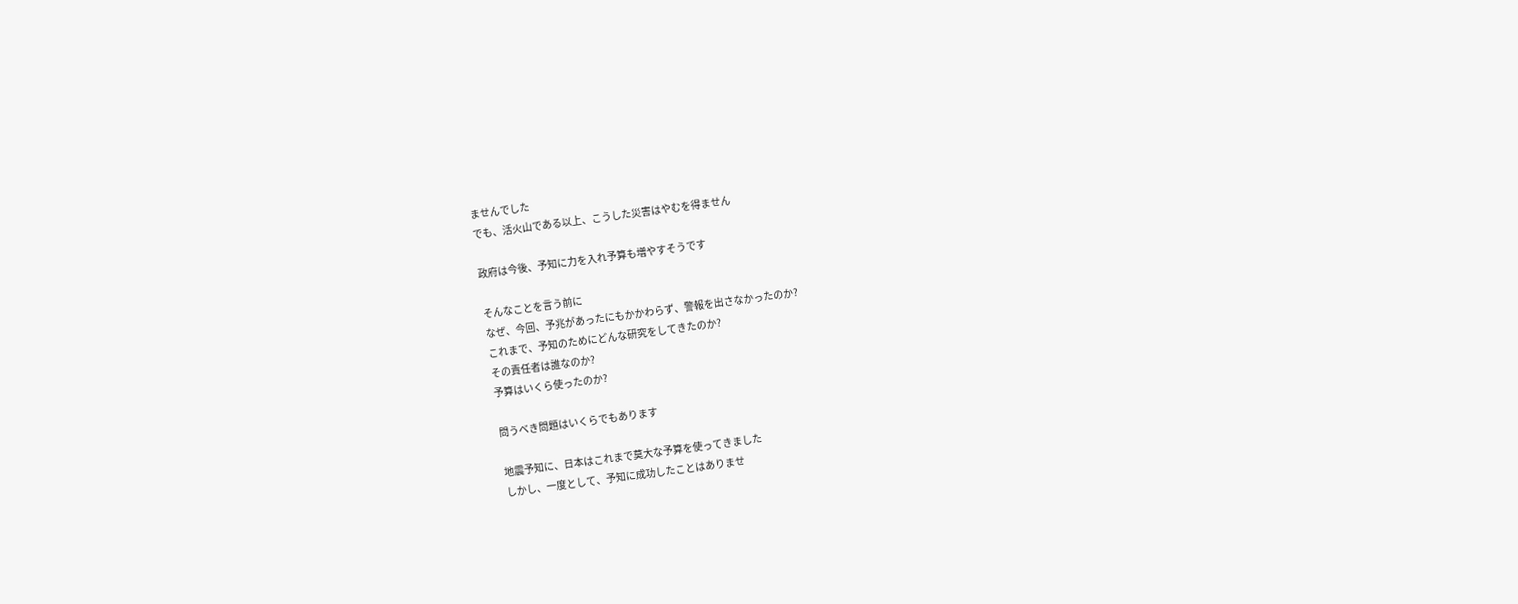ませんでした
でも、活火山である以上、こうした災害はやむを得ません

政府は今後、予知に力を入れ予算も増やすそうです

そんなことを言う前に
なぜ、今回、予兆があったにもかかわらず、警報を出さなかったのか?
これまで、予知のためにどんな研究をしてきたのか?
その責任者は誰なのか?
予算はいくら使ったのか?

問うべき問題はいくらでもあります

地震予知に、日本はこれまで莫大な予算を使ってきました
しかし、一度として、予知に成功したことはありませ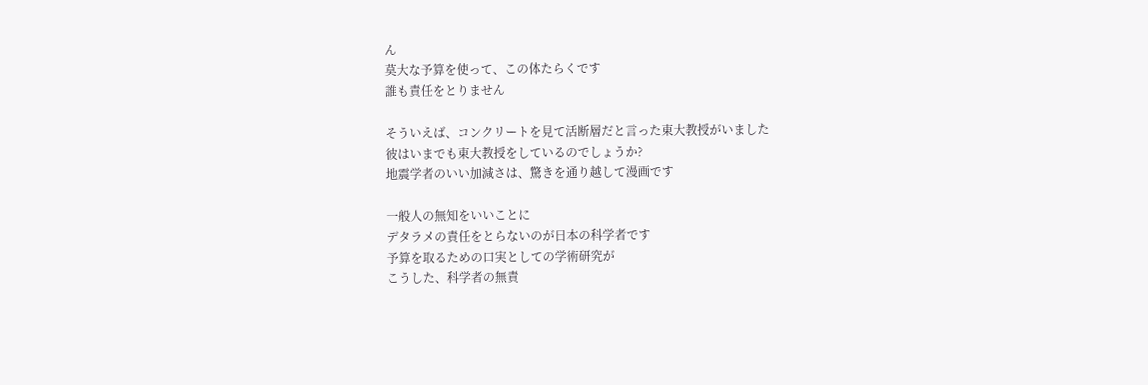ん
莫大な予算を使って、この体たらくです
誰も責任をとりません

そういえば、コンクリートを見て活断層だと言った東大教授がいました
彼はいまでも東大教授をしているのでしょうか?
地震学者のいい加減さは、驚きを通り越して漫画です

一般人の無知をいいことに
デタラメの責任をとらないのが日本の科学者です
予算を取るための口実としての学術研究が
こうした、科学者の無責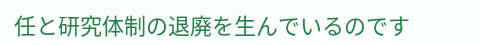任と研究体制の退廃を生んでいるのです